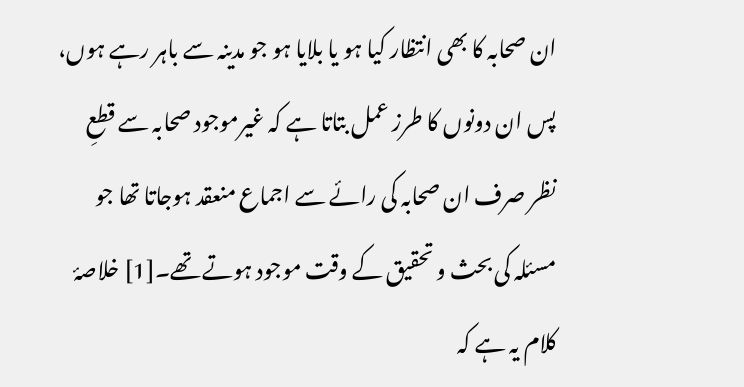ان صحابہ کا بھی انتظار کیا ہو یا بلایا ہو جو مدینہ سے باہر رہے ہوں، پس ان دونوں کا طرز عمل بتاتا ہے کہ غیرموجود صحابہ سے قطعِ نظر صرف ان صحابہ کی رائے سے اجماع منعقد ہوجاتا تھا جو مسئلہ کی بحث و تحقیق کے وقت موجود ہوتے تھے۔[1] خلاصۂ کلام یہ ہے کہ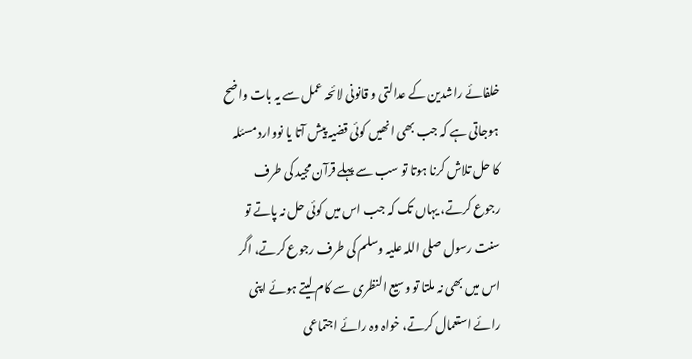خلفائے راشدین کے عدالتی و قانونی لائحہ عمل سے یہ بات واضح ہوجاتی ہے کہ جب بھی انھیں کوئی قضیہ پیش آتا یا نووارد مسئلہ کا حل تلاش کرنا ہوتا تو سب سے پہلے قرآن مجید کی طرف رجوع کرتے، یہاں تک کہ جب اس میں کوئی حل نہ پاتے تو سنت رسول صلی اللہ علیہ وسلم کی طرف رجوع کرتے، اگر اس میں بھی نہ ملتا تو وسیع النظری سے کام لیتے ہوئے اپنی رائے استعمال کرتے، خواہ وہ رائے اجتماعی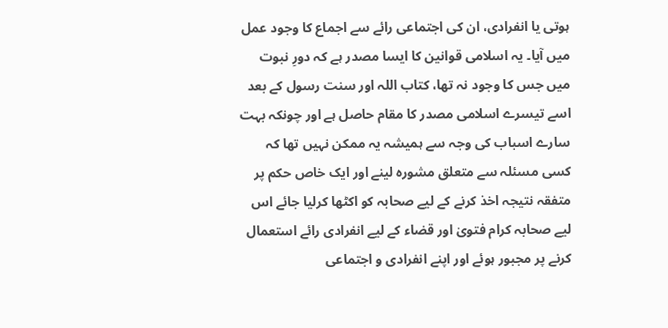ہوتی یا انفرادی، ان کی اجتماعی رائے سے اجماع کا وجود عمل میں آیا۔ یہ اسلامی قوانین کا ایسا مصدر ہے کہ دورِ نبوت میں جس کا وجود نہ تھا، کتاب اللہ اور سنت رسول کے بعد اسے تیسرے اسلامی مصدر کا مقام حاصل ہے اور چونکہ بہت سارے اسباب کی وجہ سے ہمیشہ یہ ممکن نہیں تھا کہ کسی مسئلہ سے متعلق مشورہ لینے اور ایک خاص حکم پر متفقہ نتیجہ اخذ کرنے کے لیے صحابہ کو اکٹھا کرلیا جائے اس لیے صحابہ کرام فتویٰ اور قضاء کے لیے انفرادی رائے استعمال کرنے پر مجبور ہوئے اور اپنے انفرادی و اجتماعی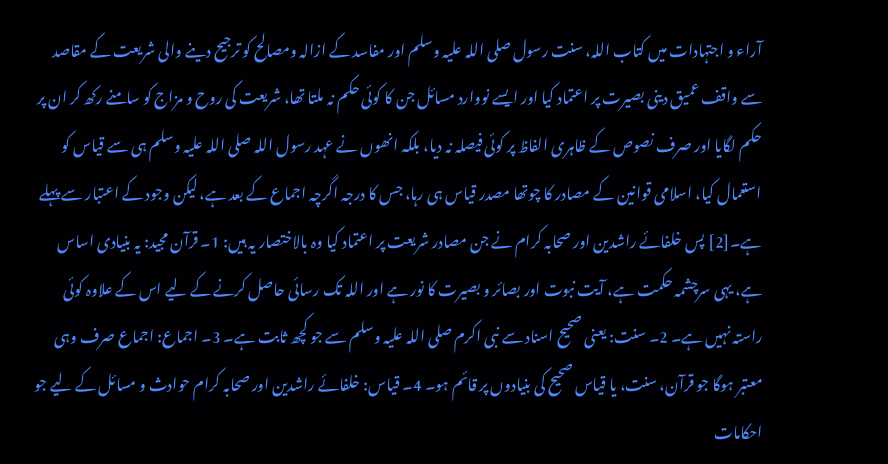آراء و اجتہادات میں کتاب اللہ، سنت رسول صلی اللہ علیہ وسلم اور مفاسد کے ازالہ ومصالح کو ترجیح دینے والی شریعت کے مقاصد سے واقف عمیق دینی بصیرت پر اعتماد کیا اور ایسے نووارد مسائل جن کا کوئی حکم نہ ملتا تھا، شریعت کی روح و مزاج کو سامنے رکھ کر ان پر حکم لگایا اور صرف نصوص کے ظاہری الفاظ پر کوئی فیصلہ نہ دیا، بلکہ انھوں نے عہد رسول اللہ صلی اللہ علیہ وسلم ہی سے قیاس کو استعمال کیا، اسلامی قوانین کے مصادر کا چوتھا مصدر قیاس ہی رہا، جس کا درجہ اگرچہ اجماع کے بعد ہے، لیکن وجود کے اعتبار سے پہلے ہے۔[2] پس خلفائے راشدین اور صحابہ کرام نے جن مصادر شریعت پر اعتماد کیا وہ بالاختصار یہ ہیں: 1۔ قرآن مجید: یہ بنیادی اساس ہے، یہی سرچشمہ حکمت ہے، آیت نبوت اور بصائر و بصیرت کا نور ہے اور اللہ تک رسائی حاصل کرنے کے لیے اس کے علاوہ کوئی راستہ نہیں ہے۔ 2۔ سنت: یعنی صحیح اسناد سے نبی اکرم صلی اللہ علیہ وسلم سے جو کچھ ثابت ہے۔ 3۔ اجماع: اجماع صرف وہی معتبر ہوگا جو قرآن، سنت، یا قیاس صحیح کی بنیادوں پر قائم ہو۔ 4۔ قیاس: خلفائے راشدین اور صحابہ کرام حوادث و مسائل کے لیے جو احکامات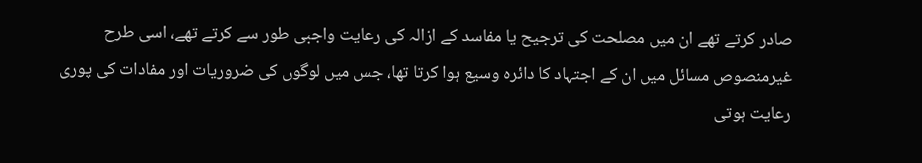صادر کرتے تھے ان میں مصلحت کی ترجیح یا مفاسد کے ازالہ کی رعایت واجبی طور سے کرتے تھے، اسی طرح غیرمنصوص مسائل میں ان کے اجتہاد کا دائرہ وسیع ہوا کرتا تھا، جس میں لوگوں کی ضروریات اور مفادات کی پوری رعایت ہوتی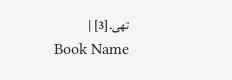تھی۔[3] |
Book Name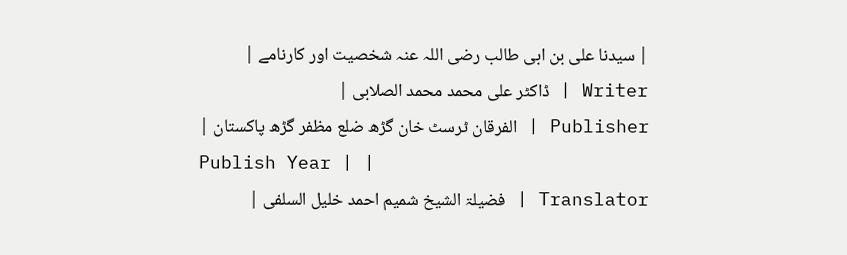| سیدنا علی بن ابی طالب رضی اللہ عنہ شخصیت اور کارنامے |
Writer | ڈاکٹر علی محمد محمد الصلابی |
Publisher | الفرقان ٹرسٹ خان گڑھ ضلع مظفر گڑھ پاکستان |
Publish Year | |
Translator | فضیلۃ الشیخ شمیم احمد خلیل السلفی |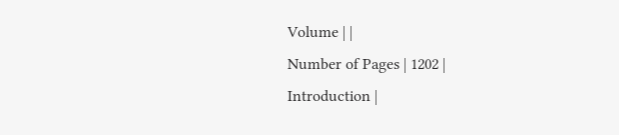Volume | |
Number of Pages | 1202 |
Introduction |